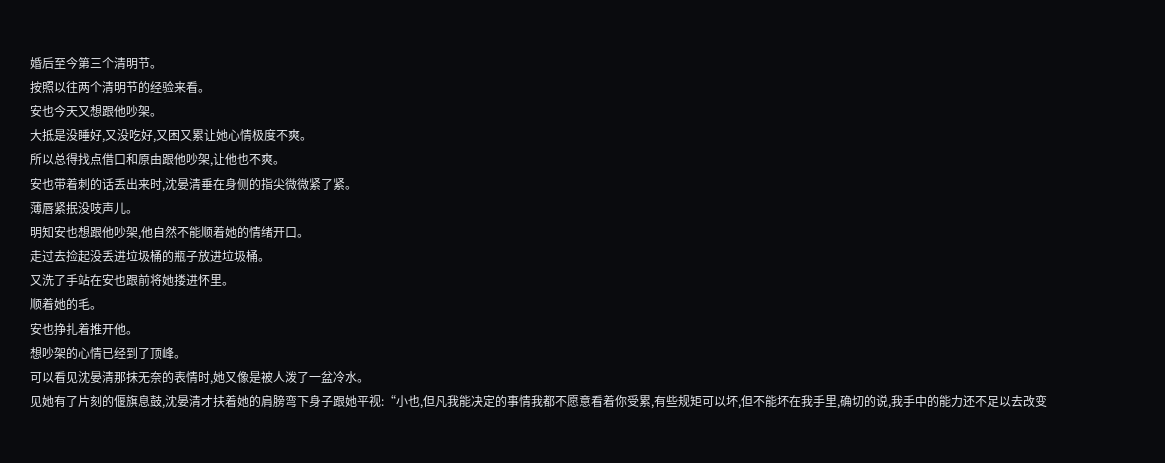婚后至今第三个清明节。
按照以往两个清明节的经验来看。
安也今天又想跟他吵架。
大抵是没睡好,又没吃好,又困又累让她心情极度不爽。
所以总得找点借口和原由跟他吵架,让他也不爽。
安也带着刺的话丢出来时,沈晏清垂在身侧的指尖微微紧了紧。
薄唇紧抿没吱声儿。
明知安也想跟他吵架,他自然不能顺着她的情绪开口。
走过去捡起没丢进垃圾桶的瓶子放进垃圾桶。
又洗了手站在安也跟前将她搂进怀里。
顺着她的毛。
安也挣扎着推开他。
想吵架的心情已经到了顶峰。
可以看见沈晏清那抹无奈的表情时,她又像是被人泼了一盆冷水。
见她有了片刻的偃旗息鼓,沈晏清才扶着她的肩膀弯下身子跟她平视:“小也,但凡我能决定的事情我都不愿意看着你受累,有些规矩可以坏,但不能坏在我手里,确切的说,我手中的能力还不足以去改变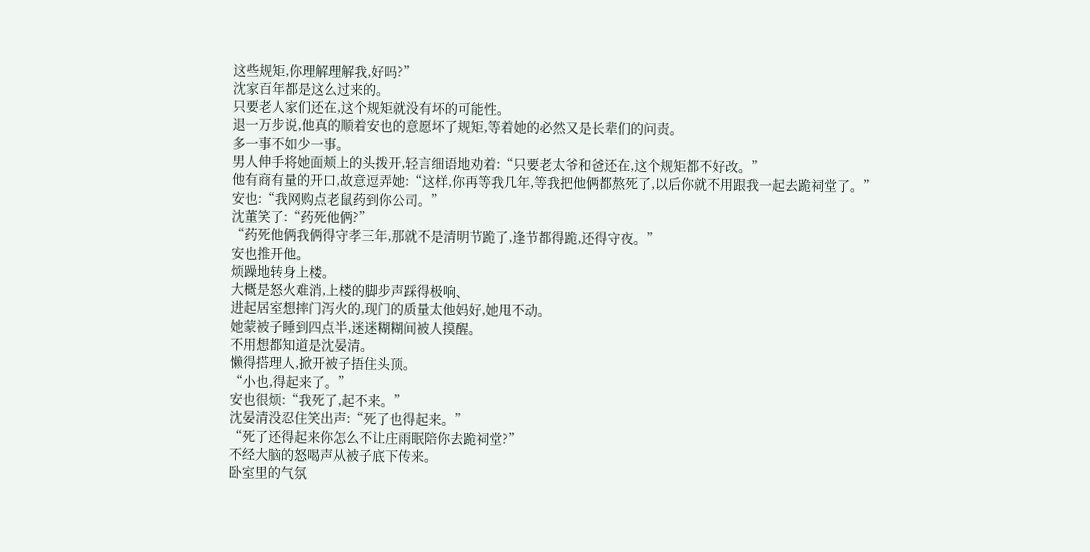这些规矩,你理解理解我,好吗?”
沈家百年都是这么过来的。
只要老人家们还在,这个规矩就没有坏的可能性。
退一万步说,他真的顺着安也的意愿坏了规矩,等着她的必然又是长辈们的问责。
多一事不如少一事。
男人伸手将她面颊上的头拨开,轻言细语地劝着:“只要老太爷和爸还在,这个规矩都不好改。”
他有商有量的开口,故意逗弄她:“这样,你再等我几年,等我把他俩都熬死了,以后你就不用跟我一起去跪祠堂了。”
安也:“我网购点老鼠药到你公司。”
沈董笑了:“药死他俩?”
“药死他俩我俩得守孝三年,那就不是清明节跪了,逢节都得跪,还得守夜。”
安也推开他。
烦躁地转身上楼。
大概是怒火难消,上楼的脚步声踩得极响、
进起居室想摔门泻火的,现门的质量太他妈好,她甩不动。
她蒙被子睡到四点半,迷迷糊糊间被人摸醒。
不用想都知道是沈晏清。
懒得搭理人,掀开被子捂住头顶。
“小也,得起来了。”
安也很烦:“我死了,起不来。”
沈晏清没忍住笑出声:“死了也得起来。”
“死了还得起来你怎么不让庄雨眠陪你去跪祠堂?”
不经大脑的怒喝声从被子底下传来。
卧室里的气氛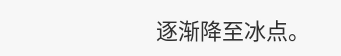逐渐降至冰点。